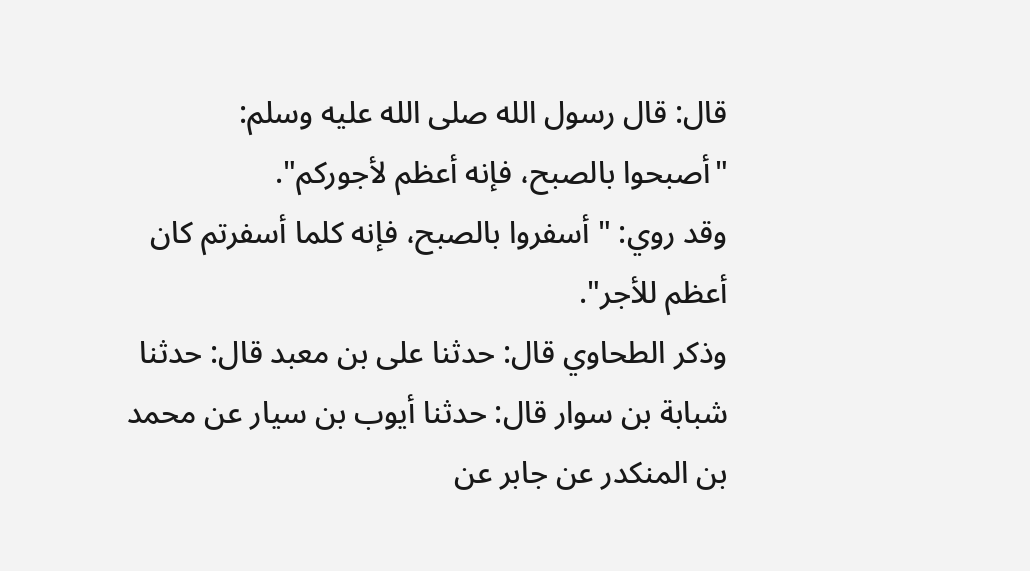قال: قال رسول الله صلى الله عليه وسلم:
"أصبحوا بالصبح، فإنه أعظم لأجوركم".
وقد روي: " أسفروا بالصبح، فإنه كلما أسفرتم كان أعظم للأجر".
وذكر الطحاوي قال: حدثنا على بن معبد قال: حدثنا شبابة بن سوار قال: حدثنا أيوب بن سيار عن محمد بن المنكدر عن جابر عن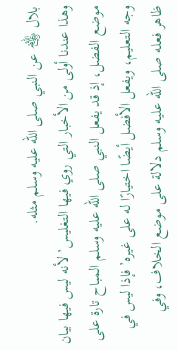بلال ﵃ عن النبي صلى الله عليه وسلم مثله.
وهذا عندنا أولى من الأخبار التي روي فيها التغليس’ لأنه ليس فيها بيان موضع الفضل، إذ قد يفعل النبي صلى الله عليه وسلم المباح تارة على وجه التعليم، ويفعل الأفضل أيضًا اختيارًا له على غيره’ فإذا ليس في ظاهر فعله صلى الله عليه وسلم دلالة على موضع الخلاف، وفي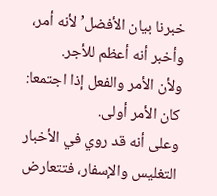خبرنا بيان الأفضل’ لأنه أمر، وأخبر أنه أعظم للأجر.
ولأن الأمر والفعل إذا اجتمعا: كان الأمر أولى.
وعلى أنه قد روي في الأخبار التغليس والإسفار، فتتعارض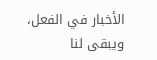الأخبار في الفعل، ويبقى لنا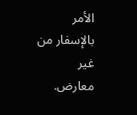الأمر بالإسفار من غير معارض.